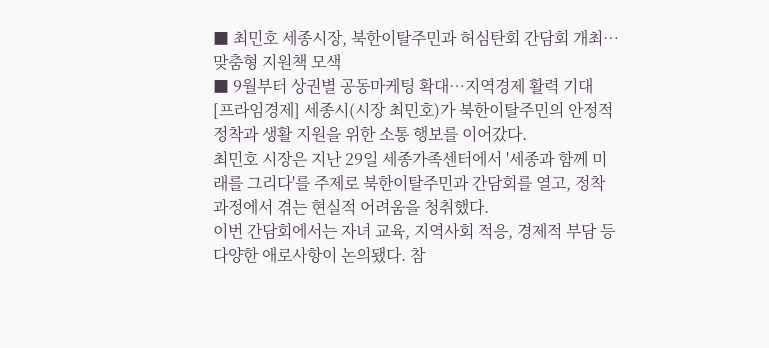■ 최민호 세종시장, 북한이탈주민과 허심탄회 간담회 개최…맞춤형 지원책 모색
■ 9월부터 상권별 공동마케팅 확대…지역경제 활력 기대
[프라임경제] 세종시(시장 최민호)가 북한이탈주민의 안정적 정착과 생활 지원을 위한 소통 행보를 이어갔다.
최민호 시장은 지난 29일 세종가족센터에서 '세종과 함께 미래를 그리다'를 주제로 북한이탈주민과 간담회를 열고, 정착 과정에서 겪는 현실적 어려움을 청취했다.
이번 간담회에서는 자녀 교육, 지역사회 적응, 경제적 부담 등 다양한 애로사항이 논의됐다. 참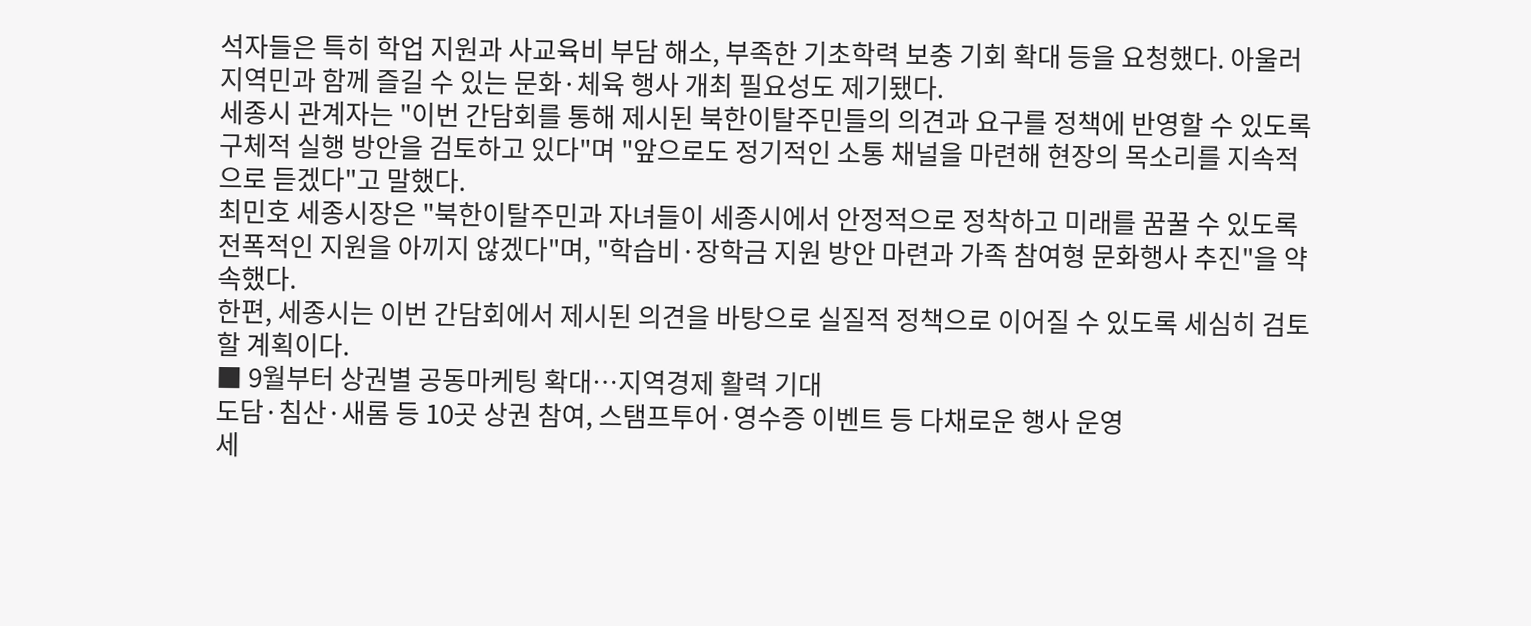석자들은 특히 학업 지원과 사교육비 부담 해소, 부족한 기초학력 보충 기회 확대 등을 요청했다. 아울러 지역민과 함께 즐길 수 있는 문화·체육 행사 개최 필요성도 제기됐다.
세종시 관계자는 "이번 간담회를 통해 제시된 북한이탈주민들의 의견과 요구를 정책에 반영할 수 있도록 구체적 실행 방안을 검토하고 있다"며 "앞으로도 정기적인 소통 채널을 마련해 현장의 목소리를 지속적으로 듣겠다"고 말했다.
최민호 세종시장은 "북한이탈주민과 자녀들이 세종시에서 안정적으로 정착하고 미래를 꿈꿀 수 있도록 전폭적인 지원을 아끼지 않겠다"며, "학습비·장학금 지원 방안 마련과 가족 참여형 문화행사 추진"을 약속했다.
한편, 세종시는 이번 간담회에서 제시된 의견을 바탕으로 실질적 정책으로 이어질 수 있도록 세심히 검토할 계획이다.
■ 9월부터 상권별 공동마케팅 확대…지역경제 활력 기대
도담·침산·새롬 등 10곳 상권 참여, 스탬프투어·영수증 이벤트 등 다채로운 행사 운영
세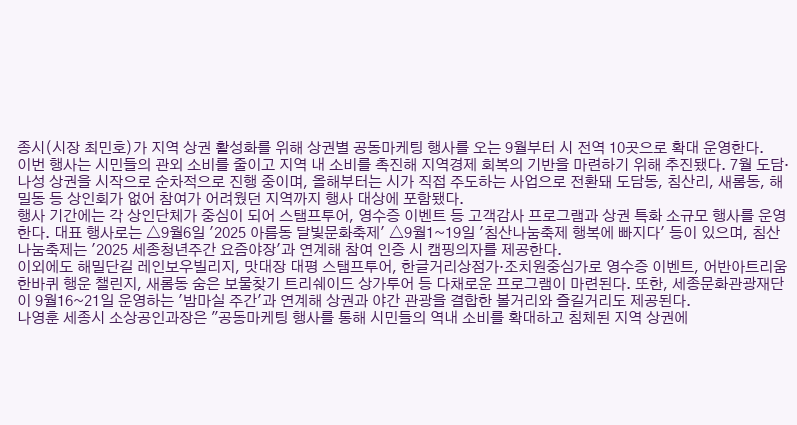종시(시장 최민호)가 지역 상권 활성화를 위해 상권별 공동마케팅 행사를 오는 9월부터 시 전역 10곳으로 확대 운영한다.
이번 행사는 시민들의 관외 소비를 줄이고 지역 내 소비를 촉진해 지역경제 회복의 기반을 마련하기 위해 추진됐다. 7월 도담·나성 상권을 시작으로 순차적으로 진행 중이며, 올해부터는 시가 직접 주도하는 사업으로 전환돼 도담동, 침산리, 새롬동, 해밀동 등 상인회가 없어 참여가 어려웠던 지역까지 행사 대상에 포함됐다.
행사 기간에는 각 상인단체가 중심이 되어 스탬프투어, 영수증 이벤트 등 고객감사 프로그램과 상권 특화 소규모 행사를 운영한다. 대표 행사로는 △9월6일 '2025 아름동 달빛문화축제' △9월1~19일 '침산나눔축제 행복에 빠지다' 등이 있으며, 침산나눔축제는 '2025 세종청년주간 요즘야장'과 연계해 참여 인증 시 캠핑의자를 제공한다.
이외에도 해밀단길 레인보우빌리지, 맛대장 대평 스탬프투어, 한글거리상점가·조치원중심가로 영수증 이벤트, 어반아트리움 한바퀴 행운 챌린지, 새롬동 숨은 보물찾기 트리쉐이드 상가투어 등 다채로운 프로그램이 마련된다. 또한, 세종문화관광재단이 9월16~21일 운영하는 '밤마실 주간'과 연계해 상권과 야간 관광을 결합한 볼거리와 즐길거리도 제공된다.
나영훈 세종시 소상공인과장은 "공동마케팅 행사를 통해 시민들의 역내 소비를 확대하고 침체된 지역 상권에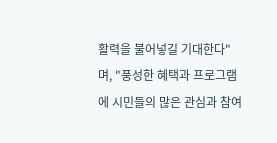활력을 불어넣길 기대한다"며, "풍성한 혜택과 프로그램에 시민들의 많은 관심과 참여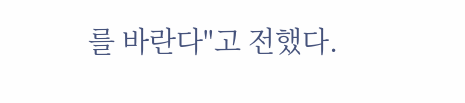를 바란다"고 전했다.